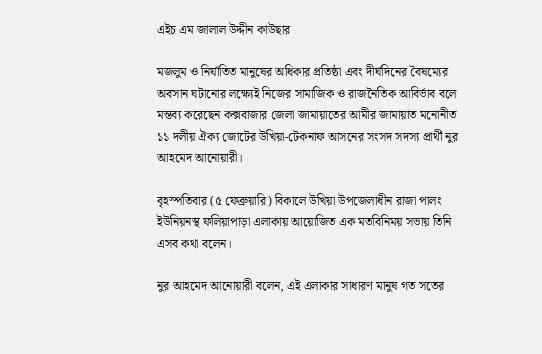এইচ এম জালাল উদ্দীন কাউছার

মজলুম ও নির্যাতিত মানুষের অধিকার প্রতিষ্ঠা এবং দীর্ঘদিনের বৈষম্যের অবসান ঘটানোর লক্ষ্যেই নিজের সামাজিক ও রাজনৈতিক আবির্ভাব বলে মন্তব্য করেছেন কক্সবাজার জেলা জামায়াতের আমীর জামায়াত মনোনীত ১১ দলীয় ঐক্য জোটের উখিয়া-টেকনাফ আসনের সংসদ সদস্য প্রার্থী নুর আহমেদ আনোয়ারী।

বৃহস্পতিবার (৫ ফেব্রুয়ারি) বিকালে উখিয়া উপজেলাধীন রাজা পালং ইউনিয়নস্থ ফলিয়াপাড়া এলাকায় আয়োজিত এক মতবিনিময় সভায় তিনি এসব কথা বলেন।

নুর আহমেদ আনোয়ারী বলেন, এই এলাকার সাধারণ মানুষ গত সতের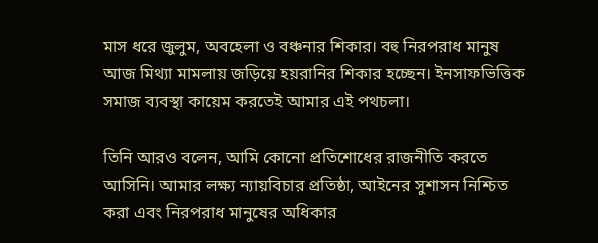মাস ধরে জুলুম, অবহেলা ও বঞ্চনার শিকার। বহু নিরপরাধ মানুষ আজ মিথ্যা মামলায় জড়িয়ে হয়রানির শিকার হচ্ছেন। ইনসাফভিত্তিক সমাজ ব্যবস্থা কায়েম করতেই আমার এই পথচলা।

তিনি আরও বলেন, আমি কোনো প্রতিশোধের রাজনীতি করতে আসিনি। আমার লক্ষ্য ন্যায়বিচার প্রতিষ্ঠা, আইনের সুশাসন নিশ্চিত করা এবং নিরপরাধ মানুষের অধিকার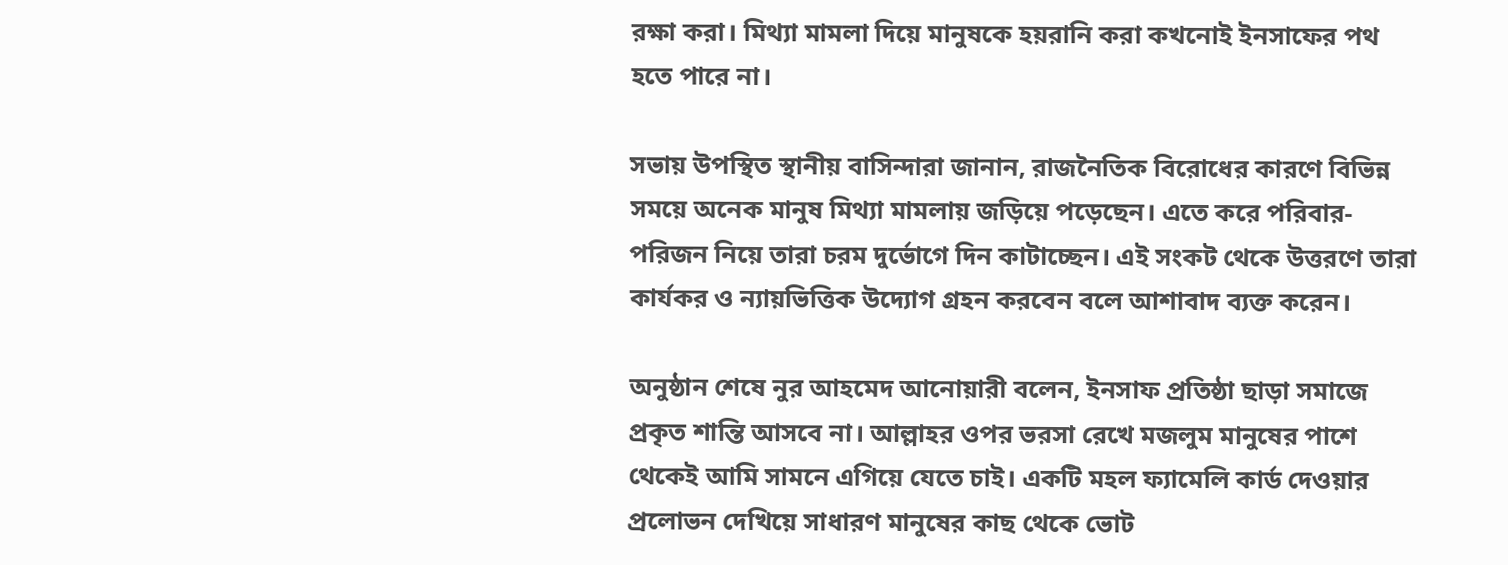রক্ষা করা। মিথ্যা মামলা দিয়ে মানুষকে হয়রানি করা কখনোই ইনসাফের পথ হতে পারে না।

সভায় উপস্থিত স্থানীয় বাসিন্দারা জানান, রাজনৈতিক বিরোধের কারণে বিভিন্ন সময়ে অনেক মানুষ মিথ্যা মামলায় জড়িয়ে পড়েছেন। এতে করে পরিবার-পরিজন নিয়ে তারা চরম দুর্ভোগে দিন কাটাচ্ছেন। এই সংকট থেকে উত্তরণে তারা কার্যকর ও ন্যায়ভিত্তিক উদ্যোগ গ্রহন করবেন বলে আশাবাদ ব্যক্ত করেন।

অনুষ্ঠান শেষে নুর আহমেদ আনোয়ারী বলেন, ইনসাফ প্রতিষ্ঠা ছাড়া সমাজে প্রকৃত শান্তি আসবে না। আল্লাহর ওপর ভরসা রেখে মজলুম মানুষের পাশে থেকেই আমি সামনে এগিয়ে যেতে চাই। একটি মহল ফ্যামেলি কার্ড দেওয়ার প্রলোভন দেখিয়ে সাধারণ মানুষের কাছ থেকে ভোট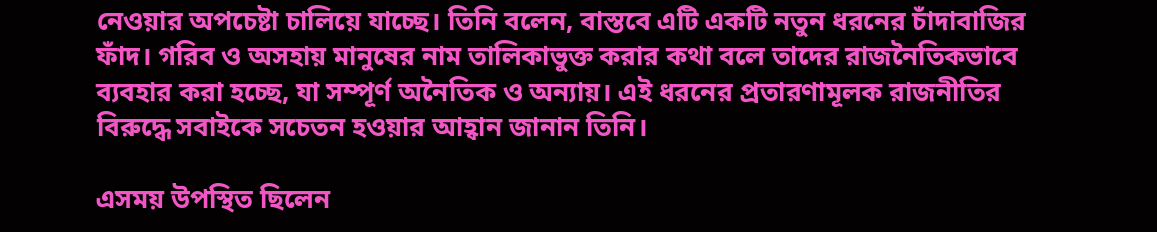নেওয়ার অপচেষ্টা চালিয়ে যাচ্ছে। তিনি বলেন, বাস্তবে এটি একটি নতুন ধরনের চাঁদাবাজির ফাঁদ। গরিব ও অসহায় মানুষের নাম তালিকাভুক্ত করার কথা বলে তাদের রাজনৈতিকভাবে ব্যবহার করা হচ্ছে, যা সম্পূর্ণ অনৈতিক ও অন্যায়। এই ধরনের প্রতারণামূলক রাজনীতির বিরুদ্ধে সবাইকে সচেতন হওয়ার আহ্বান জানান তিনি।

এসময় উপস্থিত ছিলেন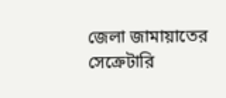জেলা জামায়াতের সেক্রেটারি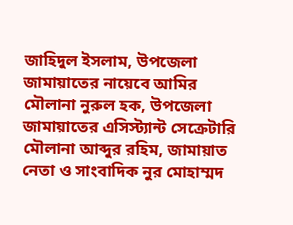জাহিদুল ইসলাম, উপজেলা জামায়াতের নায়েবে আমির মৌলানা নুরুল হক, উপজেলা জামায়াতের এসিস্ট্যান্ট সেক্রেটারি মৌলানা আব্দুর রহিম, জামায়াত নেতা ও সাংবাদিক নুর মোহাম্মদ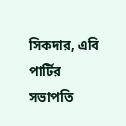সিকদার, এবি পার্টির সভাপতি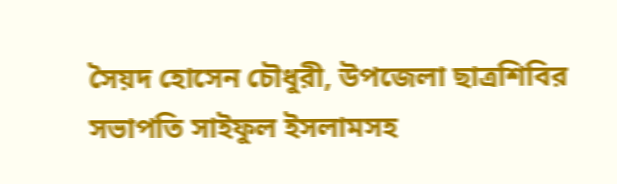সৈয়দ হোসেন চৌধুরী, উপজেলা ছাত্রশিবির সভাপতি সাইফুল ইসলামসহ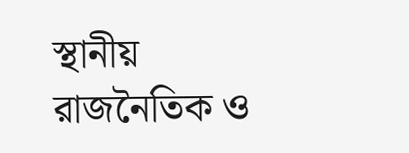স্থানীয় রাজনৈতিক ও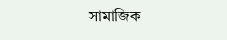সামাজিক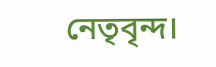নেতৃবৃন্দ।